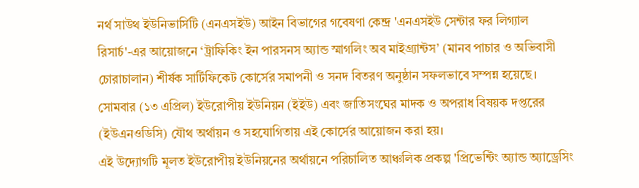নর্থ সাউথ ইউনিভার্সিটি (এনএসইউ) আইন বিভাগের গবেষণা কেন্দ্র 'এনএসইউ সেন্টার ফর লিগ্যাল রিসার্চ'-এর আয়োজনে ‘ট্রাফিকিং ইন পারসনস অ্যান্ড স্মাগলিং অব মাইগ্র্যান্টস’ (মানব পাচার ও অভিবাসী চোরাচালান) শীর্ষক সার্টিফিকেট কোর্সের সমাপনী ও সনদ বিতরণ অনুষ্ঠান সফলভাবে সম্পন্ন হয়েছে। সোমবার (১৩ এপ্রিল) ইউরোপীয় ইউনিয়ন (ইইউ) এবং জাতিসংঘের মাদক ও অপরাধ বিষয়ক দপ্তরের (ইউএনওডিসি) যৌথ অর্থায়ন ও সহযোগিতায় এই কোর্সের আয়োজন করা হয়।
এই উদ্যোগটি মূলত ইউরোপীয় ইউনিয়নের অর্থায়নে পরিচালিত আঞ্চলিক প্রকল্প 'প্রিভেন্টিং অ্যান্ড অ্যাড্রেসিং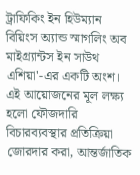ট্রাফিকিং ইন হিউম্যান বিয়িংস অ্যান্ড স্মাগলিং অব মাইগ্র্যান্টস ইন সাউথ এশিয়া'-এর একটি অংশ। এই আয়োজনের মূল লক্ষ্য হলো ফৌজদারি বিচারব্যবস্থার প্রতিক্রিয়া জোরদার করা, আন্তর্জাতিক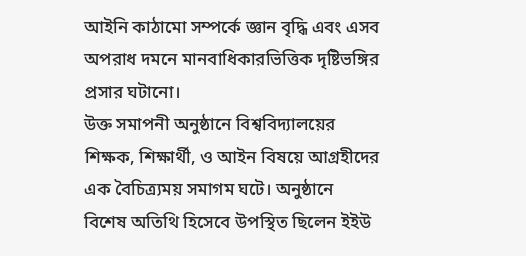আইনি কাঠামো সম্পর্কে জ্ঞান বৃদ্ধি এবং এসব অপরাধ দমনে মানবাধিকারভিত্তিক দৃষ্টিভঙ্গির প্রসার ঘটানো।
উক্ত সমাপনী অনুষ্ঠানে বিশ্ববিদ্যালয়ের শিক্ষক, শিক্ষার্থী, ও আইন বিষয়ে আগ্রহীদের এক বৈচিত্র্যময় সমাগম ঘটে। অনুষ্ঠানে বিশেষ অতিথি হিসেবে উপস্থিত ছিলেন ইইউ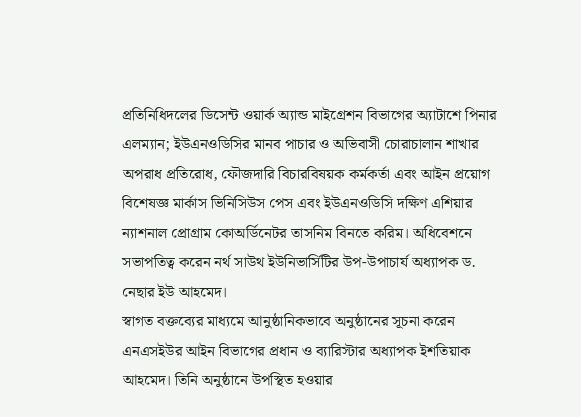প্রতিনিধিদলের ডিসেন্ট ওয়ার্ক অ্যান্ড মাইগ্রেশন বিভাগের অ্যাটাশে পিনার এলম্যান; ইউএনওডিসির মানব পাচার ও অভিবাসী চোরাচালান শাখার অপরাধ প্রতিরোধ, ফৌজদারি বিচারবিষয়ক কর্মকর্তা এবং আইন প্রয়োগ বিশেষজ্ঞ মার্কাস ভিনিসিউস পেস এবং ইউএনওডিসি দক্ষিণ এশিয়ার ন্যাশনাল প্রোগ্রাম কোঅর্ডিনেটর তাসনিম বিনতে করিম। অধিবেশনে সভাপতিত্ব করেন নর্থ সাউথ ইউনিভার্সিটির উপ-উপাচার্য অধ্যাপক ড. নেছার ইউ আহমেদ।
স্বাগত বক্তব্যের মাধ্যমে আনুষ্ঠানিকভাবে অনুষ্ঠানের সূচনা করেন এনএসইউর আইন বিভাগের প্রধান ও ব্যারিস্টার অধ্যাপক ইশতিয়াক আহমেদ। তিনি অনুষ্ঠানে উপস্থিত হওয়ার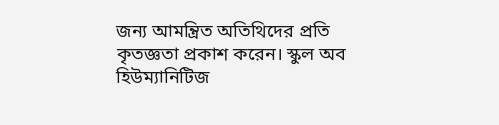জন্য আমন্ত্রিত অতিথিদের প্রতি কৃতজ্ঞতা প্রকাশ করেন। স্কুল অব হিউম্যানিটিজ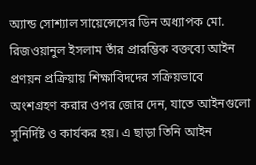অ্যান্ড সোশ্যাল সায়েন্সেসের ডিন অধ্যাপক মো. রিজওয়ানুল ইসলাম তাঁর প্রারম্ভিক বক্তব্যে আইন প্রণয়ন প্রক্রিয়ায় শিক্ষাবিদদের সক্রিয়ভাবে অংশগ্রহণ করার ওপর জোর দেন, যাতে আইনগুলো সুনির্দিষ্ট ও কার্যকর হয়। এ ছাড়া তিনি আইন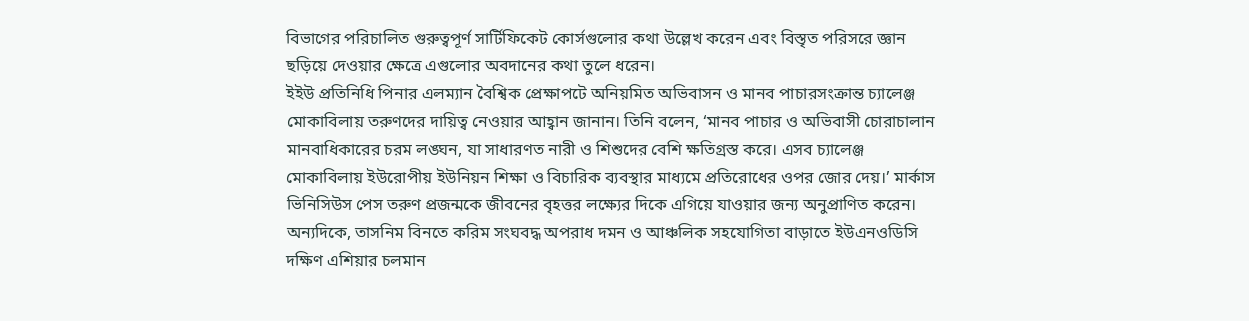বিভাগের পরিচালিত গুরুত্বপূর্ণ সার্টিফিকেট কোর্সগুলোর কথা উল্লেখ করেন এবং বিস্তৃত পরিসরে জ্ঞান ছড়িয়ে দেওয়ার ক্ষেত্রে এগুলোর অবদানের কথা তুলে ধরেন।
ইইউ প্রতিনিধি পিনার এলম্যান বৈশ্বিক প্রেক্ষাপটে অনিয়মিত অভিবাসন ও মানব পাচারসংক্রান্ত চ্যালেঞ্জ মোকাবিলায় তরুণদের দায়িত্ব নেওয়ার আহ্বান জানান। তিনি বলেন, ‘মানব পাচার ও অভিবাসী চোরাচালান মানবাধিকারের চরম লঙ্ঘন, যা সাধারণত নারী ও শিশুদের বেশি ক্ষতিগ্রস্ত করে। এসব চ্যালেঞ্জ মোকাবিলায় ইউরোপীয় ইউনিয়ন শিক্ষা ও বিচারিক ব্যবস্থার মাধ্যমে প্রতিরোধের ওপর জোর দেয়।’ মার্কাস ভিনিসিউস পেস তরুণ প্রজন্মকে জীবনের বৃহত্তর লক্ষ্যের দিকে এগিয়ে যাওয়ার জন্য অনুপ্রাণিত করেন। অন্যদিকে, তাসনিম বিনতে করিম সংঘবদ্ধ অপরাধ দমন ও আঞ্চলিক সহযোগিতা বাড়াতে ইউএনওডিসি দক্ষিণ এশিয়ার চলমান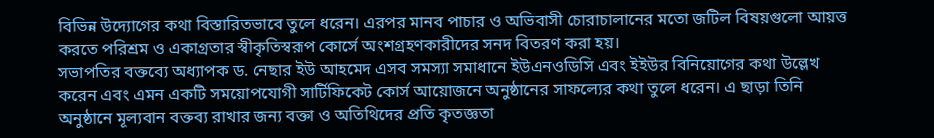বিভিন্ন উদ্যোগের কথা বিস্তারিতভাবে তুলে ধরেন। এরপর মানব পাচার ও অভিবাসী চোরাচালানের মতো জটিল বিষয়গুলো আয়ত্ত করতে পরিশ্রম ও একাগ্রতার স্বীকৃতিস্বরূপ কোর্সে অংশগ্রহণকারীদের সনদ বিতরণ করা হয়।
সভাপতির বক্তব্যে অধ্যাপক ড. নেছার ইউ আহমেদ এসব সমস্যা সমাধানে ইউএনওডিসি এবং ইইউর বিনিয়োগের কথা উল্লেখ করেন এবং এমন একটি সময়োপযোগী সার্টিফিকেট কোর্স আয়োজনে অনুষ্ঠানের সাফল্যের কথা তুলে ধরেন। এ ছাড়া তিনি অনুষ্ঠানে মূল্যবান বক্তব্য রাখার জন্য বক্তা ও অতিথিদের প্রতি কৃতজ্ঞতা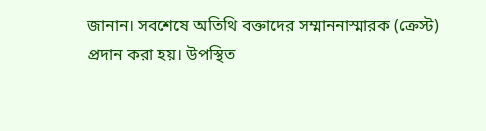জানান। সবশেষে অতিথি বক্তাদের সম্মাননাস্মারক (ক্রেস্ট) প্রদান করা হয়। উপস্থিত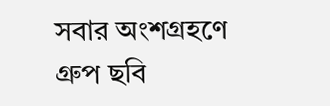সবার অংশগ্রহণে গ্রুপ ছবি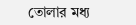তোলার মধ্য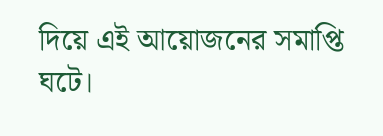দিয়ে এই আয়োজনের সমাপ্তি ঘটে।